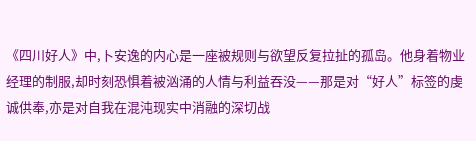《四川好人》中,卜安逸的内心是一座被规则与欲望反复拉扯的孤岛。他身着物业经理的制服,却时刻恐惧着被汹涌的人情与利益吞没——那是对“好人”标签的虔诚供奉,亦是对自我在混沌现实中消融的深切战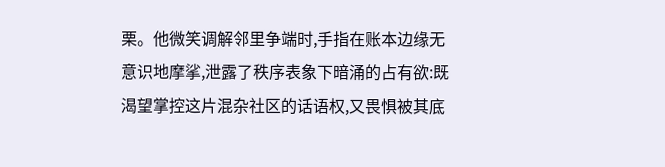栗。他微笑调解邻里争端时,手指在账本边缘无意识地摩挲,泄露了秩序表象下暗涌的占有欲:既渴望掌控这片混杂社区的话语权,又畏惧被其底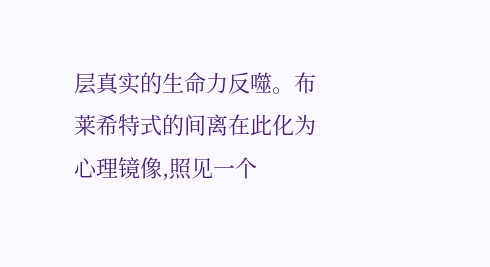层真实的生命力反噬。布莱希特式的间离在此化为心理镜像,照见一个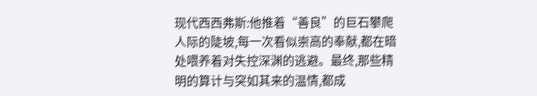现代西西弗斯:他推着“善良”的巨石攀爬人际的陡坡,每一次看似崇高的奉献,都在暗处喂养着对失控深渊的逃避。最终,那些精明的算计与突如其来的温情,都成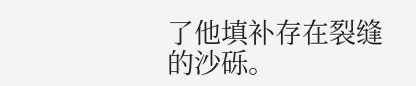了他填补存在裂缝的沙砾。